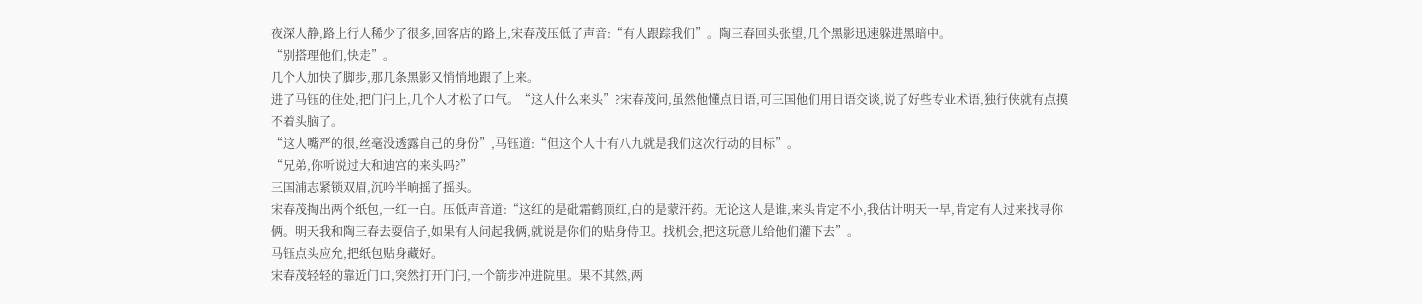夜深人静,路上行人稀少了很多,回客店的路上,宋春茂压低了声音:“有人跟踪我们”。陶三春回头张望,几个黑影迅速躲进黑暗中。
“别搭理他们,快走”。
几个人加快了脚步,那几条黑影又悄悄地跟了上来。
进了马钰的住处,把门闩上,几个人才松了口气。“这人什么来头”?宋春茂问,虽然他懂点日语,可三国他们用日语交谈,说了好些专业术语,独行侠就有点摸不着头脑了。
“这人嘴严的很,丝毫没透露自己的身份”,马钰道:“但这个人十有八九就是我们这次行动的目标”。
“兄弟,你听说过大和迪宫的来头吗?”
三国浦志紧锁双眉,沉吟半晌摇了摇头。
宋春茂掏出两个纸包,一红一白。压低声音道:“这红的是砒霜鹤顶红,白的是蒙汗药。无论这人是谁,来头肯定不小,我估计明天一早,肯定有人过来找寻你俩。明天我和陶三春去耍信子,如果有人问起我俩,就说是你们的贴身侍卫。找机会,把这玩意儿给他们灌下去”。
马钰点头应允,把纸包贴身藏好。
宋春茂轻轻的靠近门口,突然打开门闩,一个箭步冲进院里。果不其然,两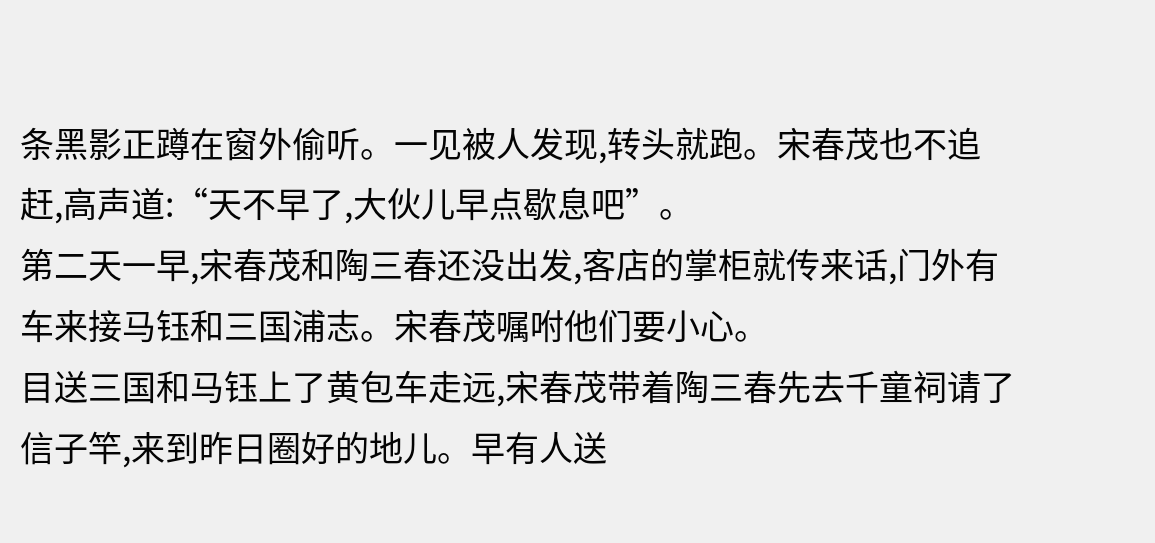条黑影正蹲在窗外偷听。一见被人发现,转头就跑。宋春茂也不追赶,高声道:“天不早了,大伙儿早点歇息吧”。
第二天一早,宋春茂和陶三春还没出发,客店的掌柜就传来话,门外有车来接马钰和三国浦志。宋春茂嘱咐他们要小心。
目送三国和马钰上了黄包车走远,宋春茂带着陶三春先去千童祠请了信子竿,来到昨日圈好的地儿。早有人送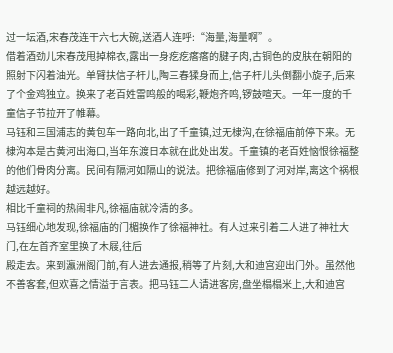过一坛酒,宋春茂连干六七大碗,送酒人连呼:“海量,海量啊”。
借着酒劲儿宋春茂甩掉棉衣,露出一身疙疙瘩瘩的腱子肉,古铜色的皮肤在朝阳的照射下闪着油光。单臂扶信子杆儿,陶三春猱身而上,信子杆儿头倒翻小旋子,后来了个金鸡独立。换来了老百姓雷鸣般的喝彩,鞭炮齐鸣,锣鼓喧天。一年一度的千童信子节拉开了帷幕。
马钰和三国浦志的黄包车一路向北,出了千童镇,过无棣沟,在徐福庙前停下来。无棣沟本是古黄河出海口,当年东渡日本就在此处出发。千童镇的老百姓恼恨徐福整的他们骨肉分离。民间有隔河如隔山的说法。把徐福庙修到了河对岸,离这个祸根越远越好。
相比千童祠的热闹非凡,徐福庙就冷清的多。
马钰细心地发现,徐福庙的门楣换作了徐福神社。有人过来引着二人进了神社大门,在左首齐室里换了木屐,往后
殿走去。来到瀛洲阁门前,有人进去通报,稍等了片刻,大和迪宫迎出门外。虽然他不善客套,但欢喜之情溢于言表。把马钰二人请进客房,盘坐榻榻米上,大和迪宫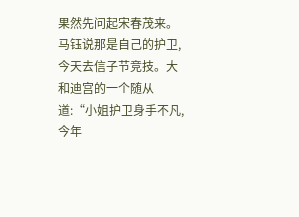果然先问起宋春茂来。
马钰说那是自己的护卫,今天去信子节竞技。大和迪宫的一个随从道:“小姐护卫身手不凡,今年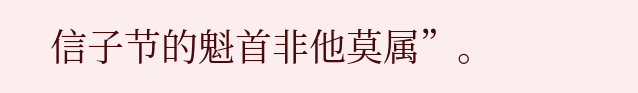信子节的魁首非他莫属”。